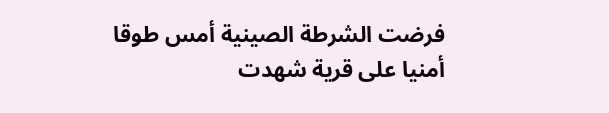فرضت الشرطة الصينية أمس طوقا أمنيا على قرية شهدت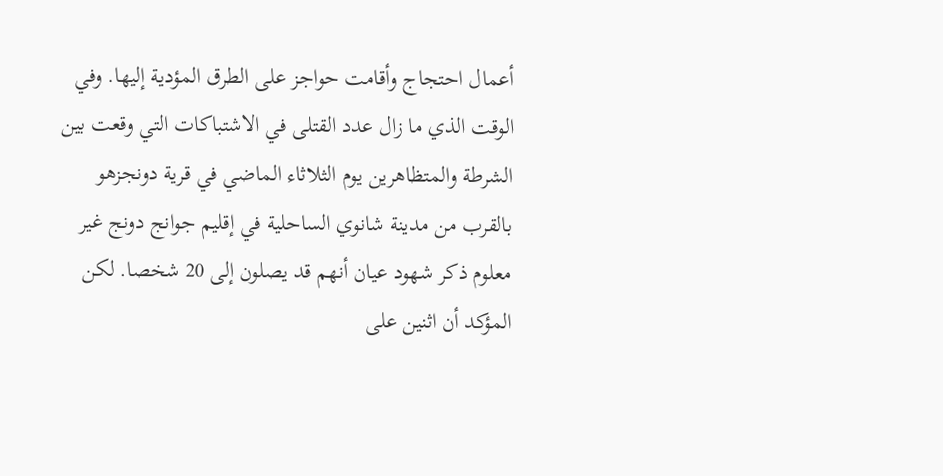أعمال احتجاج وأقامت حواجز على الطرق المؤدية إليها. وفي الوقت الذي ما زال عدد القتلى في الاشتباكات التي وقعت بين الشرطة والمتظاهرين يوم الثلاثاء الماضي في قرية دونجزهو بالقرب من مدينة شانوي الساحلية في إقليم جوانج دونج غير معلوم ذكر شهود عيان أنهم قد يصلون إلى 20 شخصا. لكن المؤكد أن اثنين على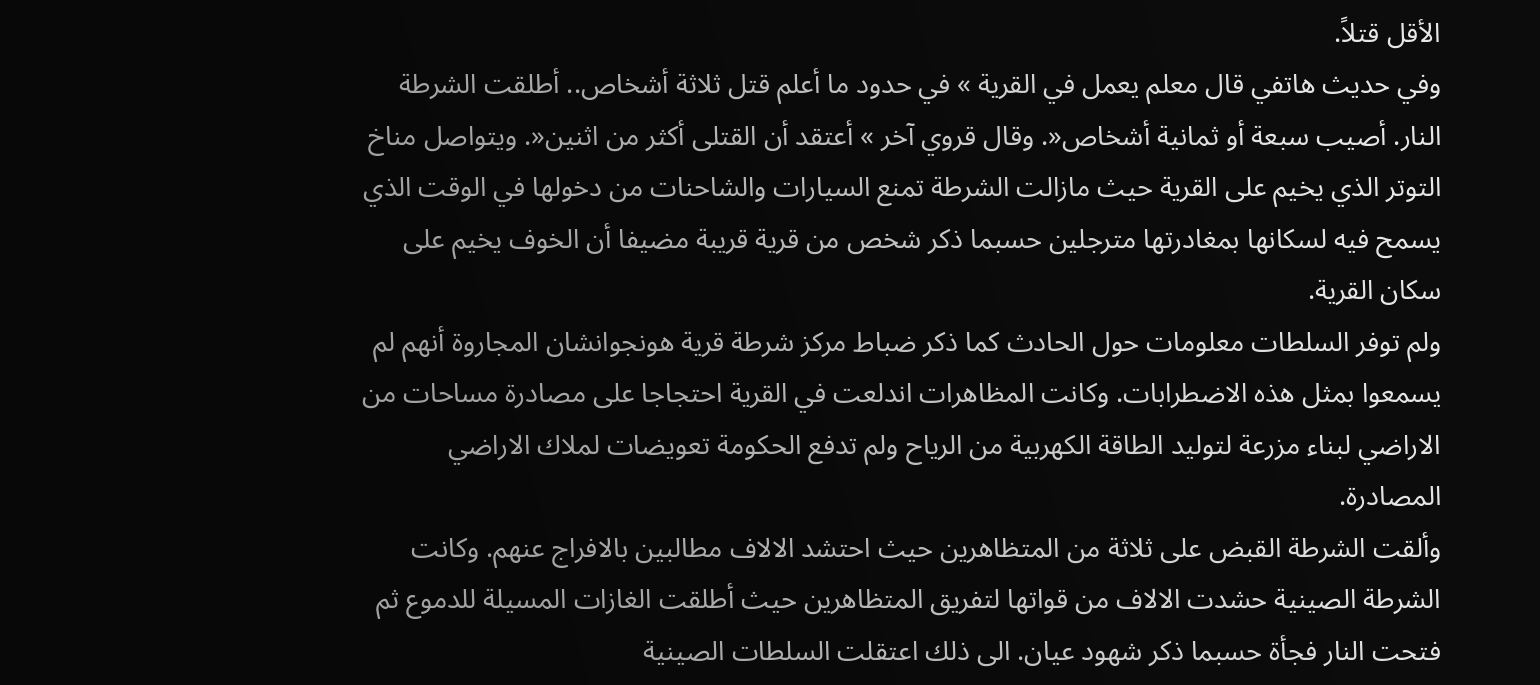الأقل قتلاً.
وفي حديث هاتفي قال معلم يعمل في القرية » في حدود ما أعلم قتل ثلاثة أشخاص.. أطلقت الشرطة النار. أصيب سبعة أو ثمانية أشخاص«. وقال قروي آخر » أعتقد أن القتلى أكثر من اثنين«. ويتواصل مناخ التوتر الذي يخيم على القرية حيث مازالت الشرطة تمنع السيارات والشاحنات من دخولها في الوقت الذي يسمح فيه لسكانها بمغادرتها مترجلين حسبما ذكر شخص من قرية قريبة مضيفا أن الخوف يخيم على سكان القرية.
ولم توفر السلطات معلومات حول الحادث كما ذكر ضباط مركز شرطة قرية هونجوانشان المجاروة أنهم لم يسمعوا بمثل هذه الاضطرابات. وكانت المظاهرات اندلعت في القرية احتجاجا على مصادرة مساحات من الاراضي لبناء مزرعة لتوليد الطاقة الكهربية من الرياح ولم تدفع الحكومة تعويضات لملاك الاراضي المصادرة.
وألقت الشرطة القبض على ثلاثة من المتظاهرين حيث احتشد الالاف مطالبين بالافراج عنهم. وكانت الشرطة الصينية حشدت الالاف من قواتها لتفريق المتظاهرين حيث أطلقت الغازات المسيلة للدموع ثم فتحت النار فجأة حسبما ذكر شهود عيان. الى ذلك اعتقلت السلطات الصينية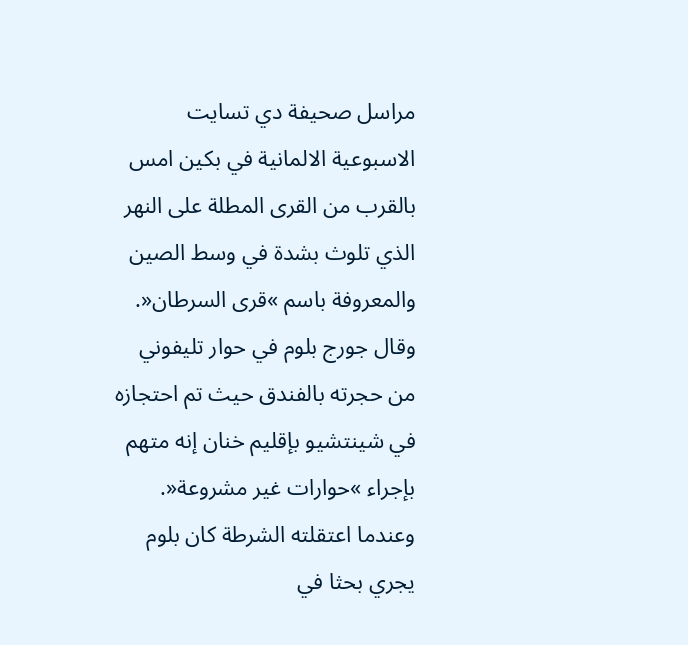مراسل صحيفة دي تسايت الاسبوعية الالمانية في بكين امس بالقرب من القرى المطلة على النهر الذي تلوث بشدة في وسط الصين والمعروفة باسم »قرى السرطان«.
وقال جورج بلوم في حوار تليفوني من حجرته بالفندق حيث تم احتجازه في شينتشيو بإقليم خنان إنه متهم بإجراء »حوارات غير مشروعة«. وعندما اعتقلته الشرطة كان بلوم يجري بحثا في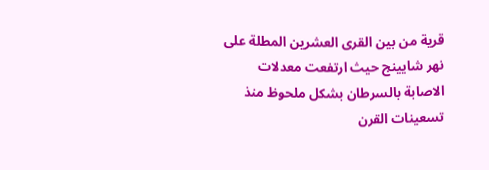قرية من بين القرى العشرين المطلة على نهر شايينج حيث ارتفعت معدلات الاصابة بالسرطان بشكل ملحوظ منذ تسعينات القرن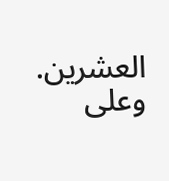العشرين. وعلى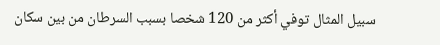سبيل المثال توفي أكثر من 120 شخصا بسبب السرطان من بين سكان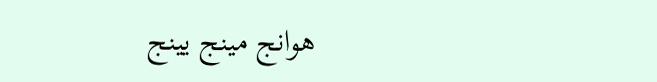هوانج مينج يينج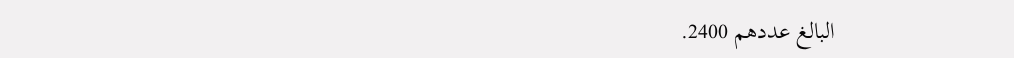البالغ عددهم 2400.